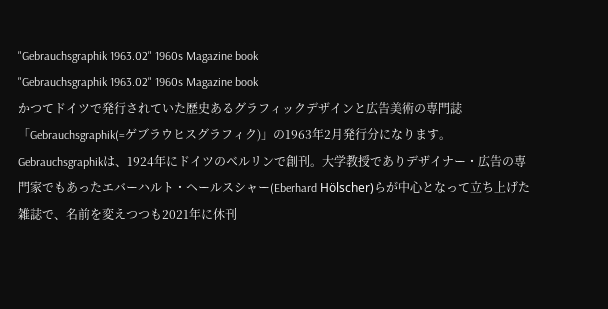"Gebrauchsgraphik 1963.02" 1960s Magazine book
"Gebrauchsgraphik 1963.02" 1960s Magazine book
かつてドイツで発行されていた歴史あるグラフィックデザインと広告美術の専門誌「Gebrauchsgraphik(=ゲブラウヒスグラフィク)」の1963年2月発行分になります。
Gebrauchsgraphikは、1924年にドイツのベルリンで創刊。大学教授でありデザイナー・広告の専門家でもあったエバーハルト・ヘールスシャー(Eberhard Hölscher)らが中心となって立ち上げた雑誌で、名前を変えつつも2021年に休刊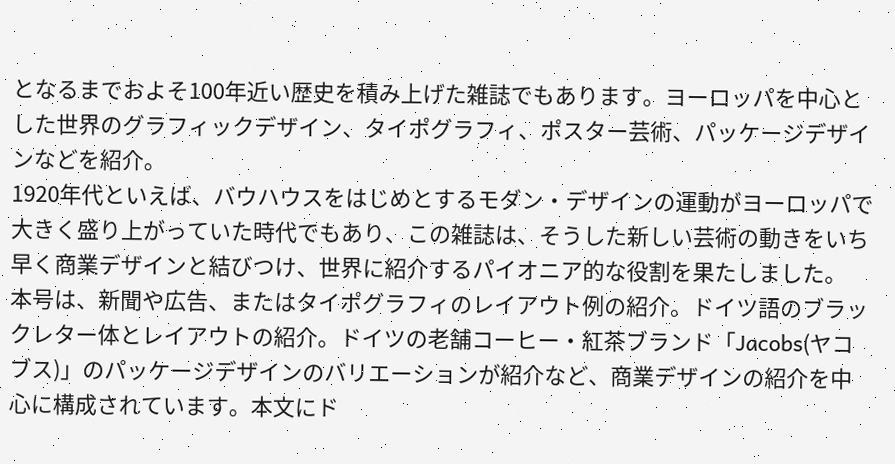となるまでおよそ100年近い歴史を積み上げた雑誌でもあります。ヨーロッパを中心とした世界のグラフィックデザイン、タイポグラフィ、ポスター芸術、パッケージデザインなどを紹介。
1920年代といえば、バウハウスをはじめとするモダン・デザインの運動がヨーロッパで大きく盛り上がっていた時代でもあり、この雑誌は、そうした新しい芸術の動きをいち早く商業デザインと結びつけ、世界に紹介するパイオニア的な役割を果たしました。
本号は、新聞や広告、またはタイポグラフィのレイアウト例の紹介。ドイツ語のブラックレター体とレイアウトの紹介。ドイツの老舗コーヒー・紅茶ブランド「Jacobs(ヤコブス)」のパッケージデザインのバリエーションが紹介など、商業デザインの紹介を中心に構成されています。本文にド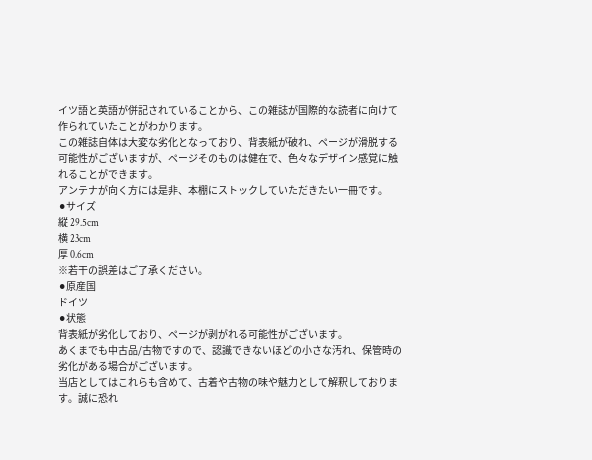イツ語と英語が併記されていることから、この雑誌が国際的な読者に向けて作られていたことがわかります。
この雑誌自体は大変な劣化となっており、背表紙が破れ、ページが滑脱する可能性がございますが、ページそのものは健在で、色々なデザイン感覚に触れることができます。
アンテナが向く方には是非、本棚にストックしていただきたい一冊です。
⚫サイズ
縦 29.5cm
横 23cm
厚 0.6cm
※若干の誤差はご了承ください。
⚫原産国
ドイツ
⚫状態
背表紙が劣化しており、ページが剥がれる可能性がございます。
あくまでも中古品/古物ですので、認識できないほどの小さな汚れ、保管時の劣化がある場合がございます。
当店としてはこれらも含めて、古着や古物の味や魅力として解釈しております。誠に恐れ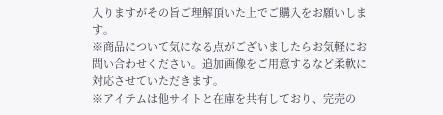入りますがその旨ご理解頂いた上でご購入をお願いします。
※商品について気になる点がございましたらお気軽にお問い合わせください。追加画像をご用意するなど柔軟に対応させていただきます。
※アイテムは他サイトと在庫を共有しており、完売の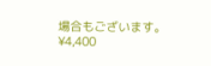場合もございます。
¥4,400